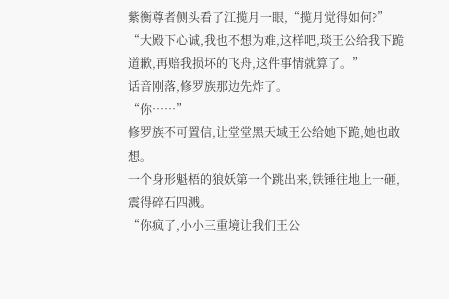紫衡尊者侧头看了江揽月一眼,“揽月觉得如何?”
“大殿下心诚,我也不想为难,这样吧,琰王公给我下跪道歉,再赔我损坏的飞舟,这件事情就算了。”
话音刚落,修罗族那边先炸了。
“你……”
修罗族不可置信,让堂堂黑天域王公给她下跪,她也敢想。
一个身形魁梧的狼妖第一个跳出来,铁锤往地上一砸,震得碎石四溅。
“你疯了,小小三重境让我们王公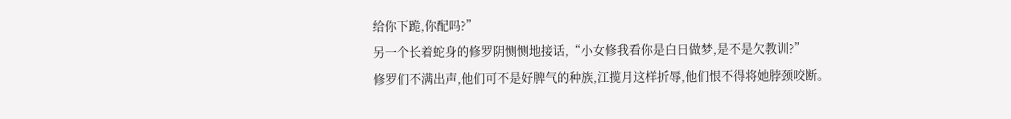给你下跪,你配吗?”
另一个长着蛇身的修罗阴恻恻地接话,“小女修我看你是白日做梦,是不是欠教训?”
修罗们不满出声,他们可不是好脾气的种族,江揽月这样折辱,他们恨不得将她脖颈咬断。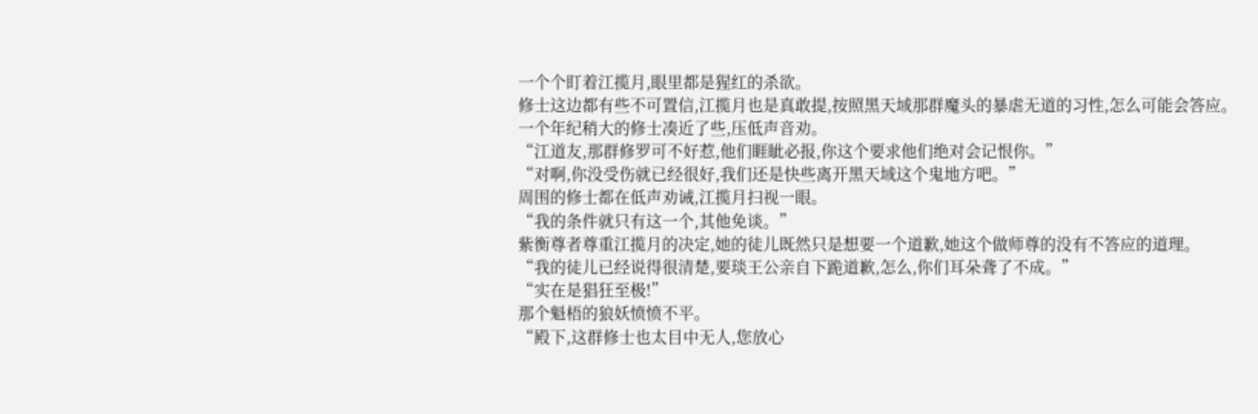一个个盯着江揽月,眼里都是猩红的杀欲。
修士这边都有些不可置信,江揽月也是真敢提,按照黑天域那群魔头的暴虐无道的习性,怎么可能会答应。
一个年纪稍大的修士凑近了些,压低声音劝。
“江道友,那群修罗可不好惹,他们睚眦必报,你这个要求他们绝对会记恨你。”
“对啊,你没受伤就已经很好,我们还是快些离开黑天域这个鬼地方吧。”
周围的修士都在低声劝诫,江揽月扫视一眼。
“我的条件就只有这一个,其他免谈。”
紫衡尊者尊重江揽月的决定,她的徒儿既然只是想要一个道歉,她这个做师尊的没有不答应的道理。
“我的徒儿已经说得很清楚,要琰王公亲自下跪道歉,怎么,你们耳朵聋了不成。”
“实在是猖狂至极!”
那个魁梧的狼妖愤愤不平。
“殿下,这群修士也太目中无人,您放心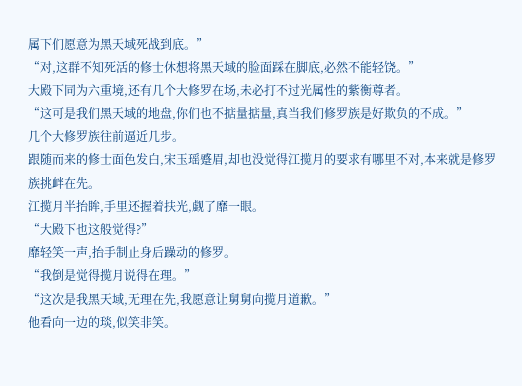属下们愿意为黑天域死战到底。”
“对,这群不知死活的修士休想将黑天域的脸面踩在脚底,必然不能轻饶。”
大殿下同为六重境,还有几个大修罗在场,未必打不过光属性的紫衡尊者。
“这可是我们黑天域的地盘,你们也不掂量掂量,真当我们修罗族是好欺负的不成。”
几个大修罗族往前逼近几步。
跟随而来的修士面色发白,宋玉瑶蹙眉,却也没觉得江揽月的要求有哪里不对,本来就是修罗族挑衅在先。
江揽月半抬眸,手里还握着扶光,觑了靡一眼。
“大殿下也这般觉得?”
靡轻笑一声,抬手制止身后躁动的修罗。
“我倒是觉得揽月说得在理。”
“这次是我黑天域,无理在先,我愿意让舅舅向揽月道歉。”
他看向一边的琰,似笑非笑。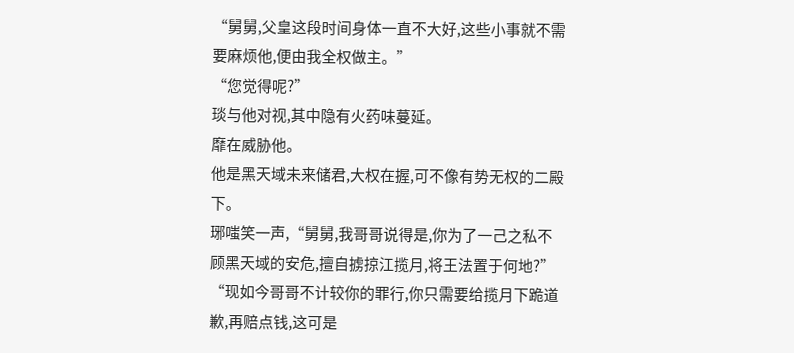“舅舅,父皇这段时间身体一直不大好,这些小事就不需要麻烦他,便由我全权做主。”
“您觉得呢?”
琰与他对视,其中隐有火药味蔓延。
靡在威胁他。
他是黑天域未来储君,大权在握,可不像有势无权的二殿下。
琊嗤笑一声,“舅舅,我哥哥说得是,你为了一己之私不顾黑天域的安危,擅自掳掠江揽月,将王法置于何地?”
“现如今哥哥不计较你的罪行,你只需要给揽月下跪道歉,再赔点钱,这可是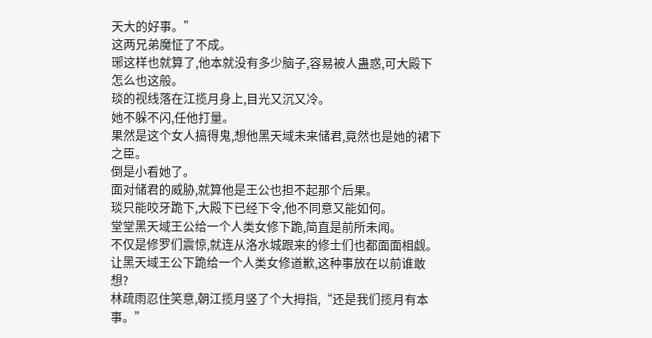天大的好事。”
这两兄弟魔怔了不成。
琊这样也就算了,他本就没有多少脑子,容易被人蛊惑,可大殿下怎么也这般。
琰的视线落在江揽月身上,目光又沉又冷。
她不躲不闪,任他打量。
果然是这个女人搞得鬼,想他黑天域未来储君,竟然也是她的裙下之臣。
倒是小看她了。
面对储君的威胁,就算他是王公也担不起那个后果。
琰只能咬牙跪下,大殿下已经下令,他不同意又能如何。
堂堂黑天域王公给一个人类女修下跪,简直是前所未闻。
不仅是修罗们震惊,就连从洛水城跟来的修士们也都面面相觑。
让黑天域王公下跪给一个人类女修道歉,这种事放在以前谁敢想?
林疏雨忍住笑意,朝江揽月竖了个大拇指,“还是我们揽月有本事。”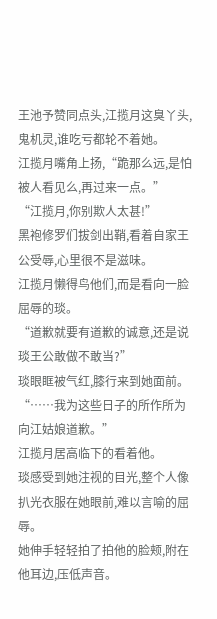王池予赞同点头,江揽月这臭丫头,鬼机灵,谁吃亏都轮不着她。
江揽月嘴角上扬,“跪那么远,是怕被人看见么,再过来一点。”
“江揽月,你别欺人太甚!”
黑袍修罗们拔剑出鞘,看着自家王公受辱,心里很不是滋味。
江揽月懒得鸟他们,而是看向一脸屈辱的琰。
“道歉就要有道歉的诚意,还是说琰王公敢做不敢当?”
琰眼眶被气红,膝行来到她面前。
“……我为这些日子的所作所为向江姑娘道歉。”
江揽月居高临下的看着他。
琰感受到她注视的目光,整个人像扒光衣服在她眼前,难以言喻的屈辱。
她伸手轻轻拍了拍他的脸颊,附在他耳边,压低声音。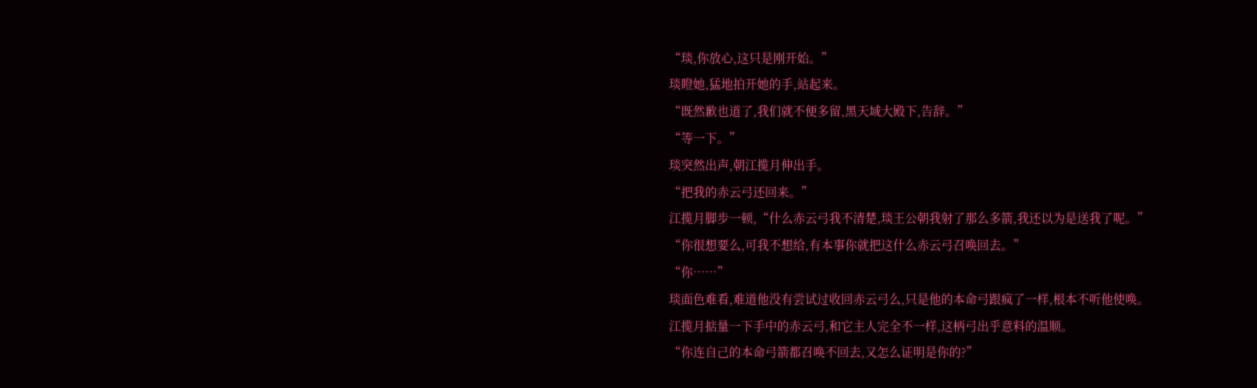“琰,你放心,这只是刚开始。”
琰瞪她,猛地拍开她的手,站起来。
“既然歉也道了,我们就不便多留,黑天域大殿下,告辞。”
“等一下。”
琰突然出声,朝江揽月伸出手。
“把我的赤云弓还回来。”
江揽月脚步一顿,“什么赤云弓我不清楚,琰王公朝我射了那么多箭,我还以为是送我了呢。”
“你很想要么,可我不想给,有本事你就把这什么赤云弓召唤回去。”
“你……”
琰面色难看,难道他没有尝试过收回赤云弓么,只是他的本命弓跟疯了一样,根本不听他使唤。
江揽月掂量一下手中的赤云弓,和它主人完全不一样,这柄弓出乎意料的温顺。
“你连自己的本命弓箭都召唤不回去,又怎么证明是你的?”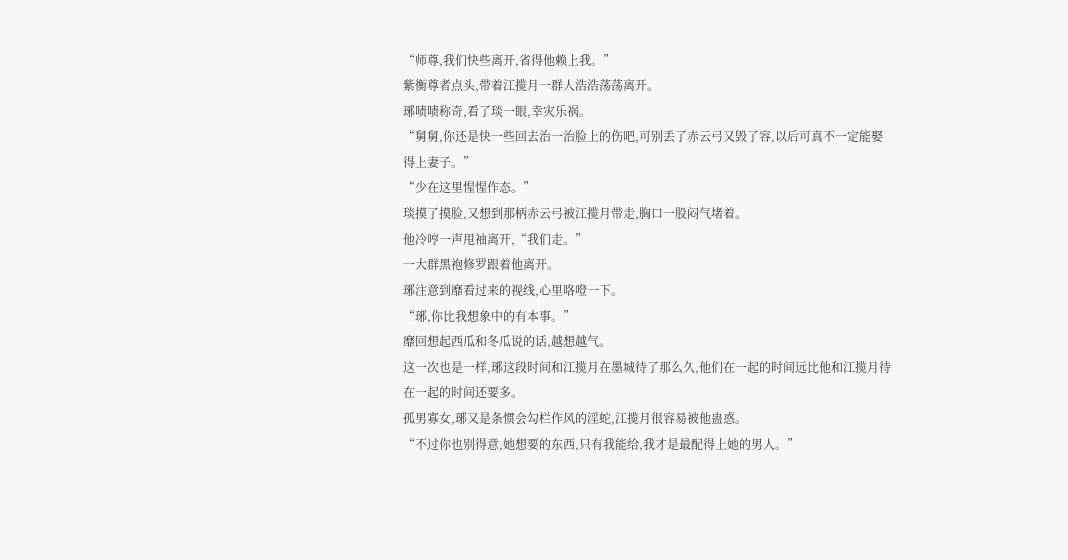“师尊,我们快些离开,省得他赖上我。”
紫衡尊者点头,带着江揽月一群人浩浩荡荡离开。
琊啧啧称奇,看了琰一眼,幸灾乐祸。
“舅舅,你还是快一些回去治一治脸上的伤吧,可别丢了赤云弓又毁了容,以后可真不一定能娶得上妻子。”
“少在这里惺惺作态。”
琰摸了摸脸,又想到那柄赤云弓被江揽月带走,胸口一股闷气堵着。
他冷哼一声甩袖离开,“我们走。”
一大群黑袍修罗跟着他离开。
琊注意到靡看过来的视线,心里咯噔一下。
“琊,你比我想象中的有本事。”
靡回想起西瓜和冬瓜说的话,越想越气。
这一次也是一样,琊这段时间和江揽月在墨城待了那么久,他们在一起的时间远比他和江揽月待在一起的时间还要多。
孤男寡女,琊又是条惯会勾栏作风的淫蛇,江揽月很容易被他蛊惑。
“不过你也别得意,她想要的东西,只有我能给,我才是最配得上她的男人。”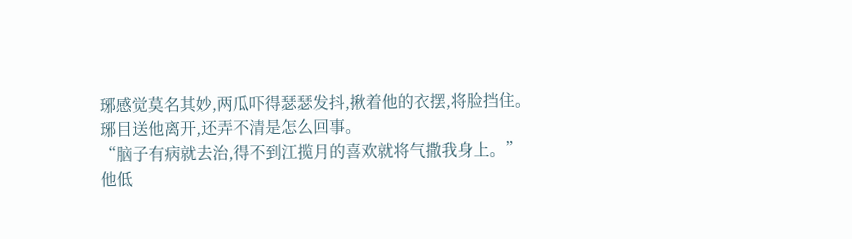琊感觉莫名其妙,两瓜吓得瑟瑟发抖,揪着他的衣摆,将脸挡住。
琊目送他离开,还弄不清是怎么回事。
“脑子有病就去治,得不到江揽月的喜欢就将气撒我身上。”
他低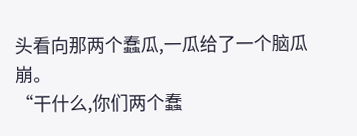头看向那两个蠢瓜,一瓜给了一个脑瓜崩。
“干什么,你们两个蠢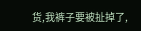货,我裤子要被扯掉了,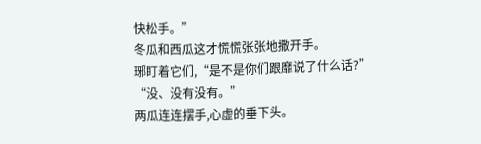快松手。”
冬瓜和西瓜这才慌慌张张地撒开手。
琊盯着它们,“是不是你们跟靡说了什么话?”
“没、没有没有。”
两瓜连连摆手,心虚的垂下头。